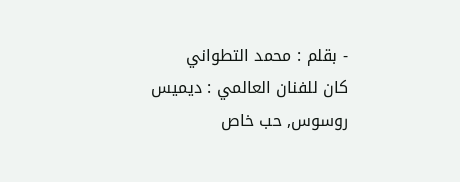- بقلم : محمد التطواني
كان للفنان العالمي : ديميس روسوس, حب خاص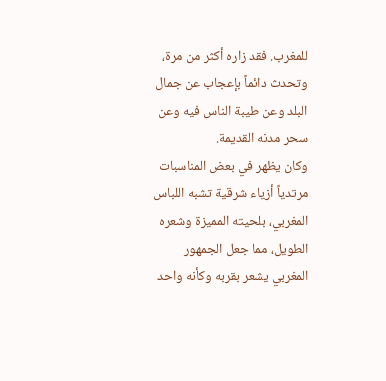للمغرب. فقد زاره أكثر من مرة، وتحدث دائماً بإعجاب عن جمال البلد وعن طيبة الناس فيه وعن سحر مدنه القديمة.
وكان يظهر في بعض المناسبات مرتدياً أزياء شرقية تشبه اللباس المغربي، بلحيته المميزة وشعره الطويل، مما جعل الجمهور المغربي يشعر بقربه وكأنه واحد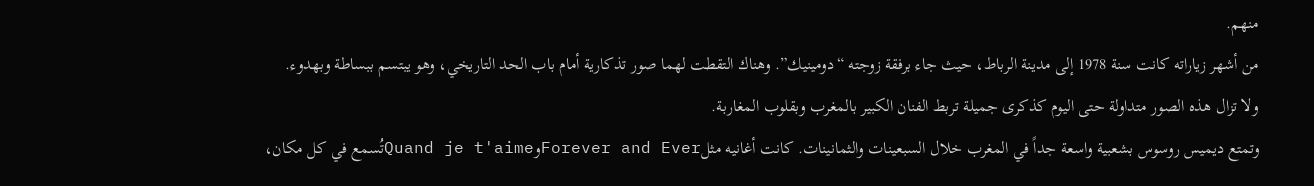منهم.
من أشهر زياراته كانت سنة 1978 إلى مدينة الرباط، حيث جاء برفقة زوجته “دومينيك”. وهناك التقطت لهما صور تذكارية أمام باب الحد التاريخي، وهو يبتسم ببساطة وبهدوء.
ولا تزال هذه الصور متداولة حتى اليوم كذكرى جميلة تربط الفنان الكبير بالمغرب وبقلوب المغاربة.
وتمتع ديميس روسوس بشعبية واسعة جداً في المغرب خلال السبعينات والثمانينات. كانت أغانيه مثلForever and EverوQuand je t'aimeتُسمع في كل مكان،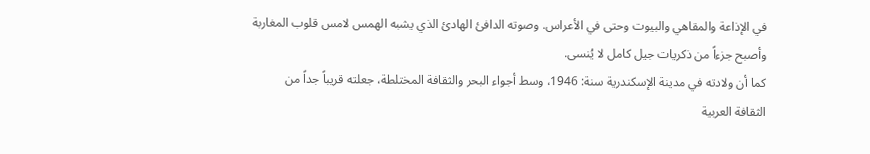في الإذاعة والمقاهي والبيوت وحتى في الأعراس. وصوته الدافئ الهادئ الذي يشبه الهمس لامس قلوب المغاربة وأصبح جزءاً من ذكريات جيل كامل لا يُنسى.
كما أن ولادته في مدينة الإسكندرية سنة: 1946، وسط أجواء البحر والثقافة المختلطة، جعلته قريباً جداً من الثقافة العربية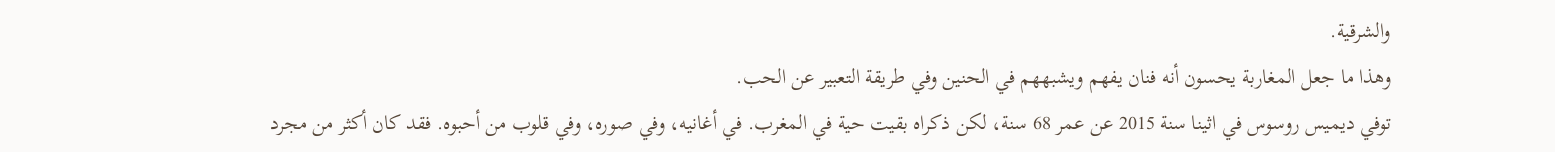والشرقية.
وهذا ما جعل المغاربة يحسون أنه فنان يفهم ويشبههم في الحنين وفي طريقة التعبير عن الحب.
توفي ديميس روسوس في اثينا سنة 2015 عن عمر 68 سنة، لكن ذكراه بقيت حية في المغرب. في أغانيه، وفي صوره، وفي قلوب من أحبوه. فقد كان أكثر من مجرد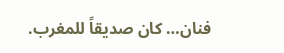فنان… كان صديقاً للمغرب.